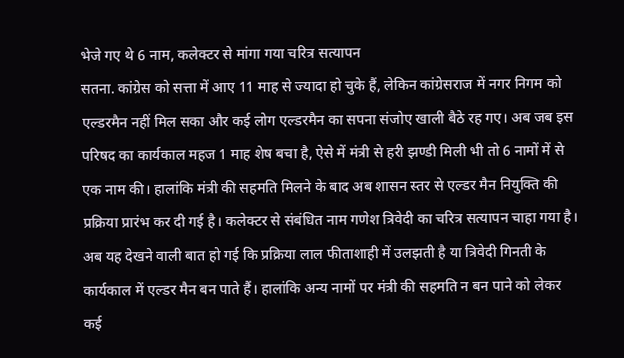भेजे गए थे 6 नाम, कलेक्टर से मांगा गया चरित्र सत्यापन
सतना. कांग्रेस को सत्ता में आए 11 माह से ज्यादा हो चुके हैं, लेकिन कांग्रेसराज में नगर निगम को एल्डरमैन नहीं मिल सका और कई लोग एल्डरमैन का सपना संजोए खाली बैठे रह गए। अब जब इस परिषद का कार्यकाल महज 1 माह शेष बचा है, ऐसे में मंत्री से हरी झण्डी मिली भी तो 6 नामों में से एक नाम की। हालांकि मंत्री की सहमति मिलने के बाद अब शासन स्तर से एल्डर मैन नियुक्ति की प्रक्रिया प्रारंभ कर दी गई है। कलेक्टर से संबंधित नाम गणेश त्रिवेदी का चरित्र सत्यापन चाहा गया है। अब यह देखने वाली बात हो गई कि प्रक्रिया लाल फीताशाही में उलझती है या त्रिवेदी गिनती के कार्यकाल में एल्डर मैन बन पाते हैं। हालांकि अन्य नामों पर मंत्री की सहमति न बन पाने को लेकर कई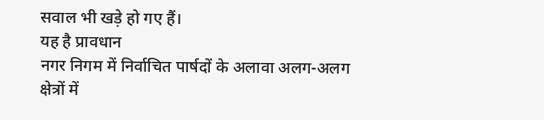सवाल भी खड़े हो गए हैं।
यह है प्रावधान
नगर निगम में निर्वाचित पार्षदों के अलावा अलग-अलग क्षेत्रों में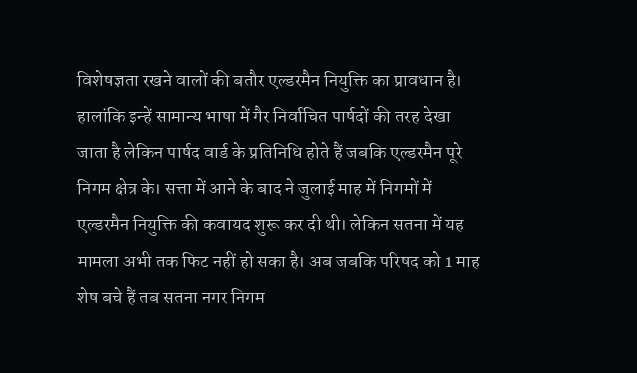विशेषज्ञता रखने वालों की बतौर एल्डरमैन नियुक्ति का प्रावधान है। हालांकि इन्हें सामान्य भाषा में गैर निर्वाचित पार्षदों की तरह देखा जाता है लेकिन पार्षद वार्ड के प्रतिनिधि होते हैं जबकि एल्डरमैन पूरे निगम क्षेत्र के। सत्ता में आने के बाद ने जुलाई माह में निगमों में एल्डरमैन नियुक्ति की कवायद शुरू कर दी थी। लेकिन सतना में यह मामला अभी तक फिट नहीं हो सका है। अब जबकि परिषद को 1 माह शेष बचे हैं तब सतना नगर निगम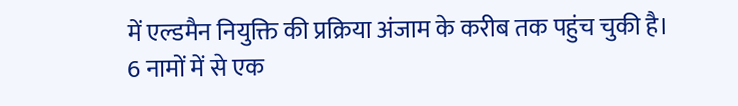में एल्डमैन नियुक्ति की प्रक्रिया अंजाम के करीब तक पहुंच चुकी है।
6 नामों में से एक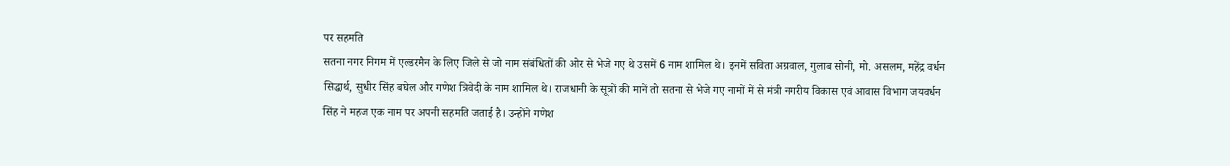पर सहमति
सतना नगर निगम में एल्डरमैन के लिए जिले से जो नाम संबंधितों की ओर से भेजे गए थे उसमें 6 नाम शामिल थे। इनमें सविता अग्रवाल, गुलाब सोनी, मो. असलम, महेंद्र वर्धन सिद्धार्थ, सुधीर सिंह बघेल और गणेश त्रिवेदी के नाम शामिल थे। राजधानी के सूत्रों की मानें तो सतना से भेजे गए नामों में से मंत्री नगरीय विकास एवं आवास विभाग जयवर्धन सिंह ने महज एक नाम पर अपनी सहमति जताई है। उन्होंने गणेश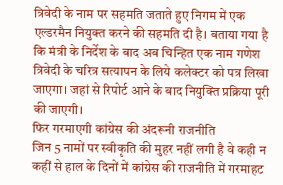त्रिवेदी के नाम पर सहमति जताते हुए निगम में एक एल्डरमैन नियुक्त करने की सहमति दी है। बताया गया है कि मंत्री के निर्देश के बाद अब चिन्हित एक नाम गणेश त्रिवेदी के चरित्र सत्यापन के लिये कलेक्टर को पत्र लिखा जाएगा। जहां से रिपोर्ट आने के बाद नियुक्ति प्रक्रिया पूरी की जाएगी।
फिर गरमाएगी कांग्रेस की अंदरूनी राजनीति
जिन 5 नामों पर स्वीकृति की मुहर नहीं लगी है वे कही न कहीं से हाल के दिनों में कांग्रेस की राजनीति में गरमाहट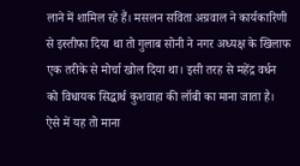लाने में शामिल रहे हैं। मसलन सविता अग्रवाल ने कार्यकारिणी से इस्तीफा दिया था तो गुलाब सोनी ने नगर अध्यक्ष के खिलाफ एक तरीके से मोर्चा खोल दिया था। इसी तरह से महेंद्र वर्धन को विधायक सिद्धार्थ कुशवाहा की लॉबी का माना जाता है। ऐसे में यह तो माना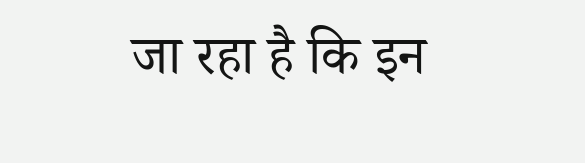जा रहा है कि इन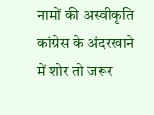नामों की अस्वीकृति कांग्रेस के अंदरखाने में शोर तो जरूर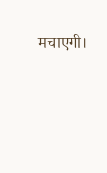मचाएगी।